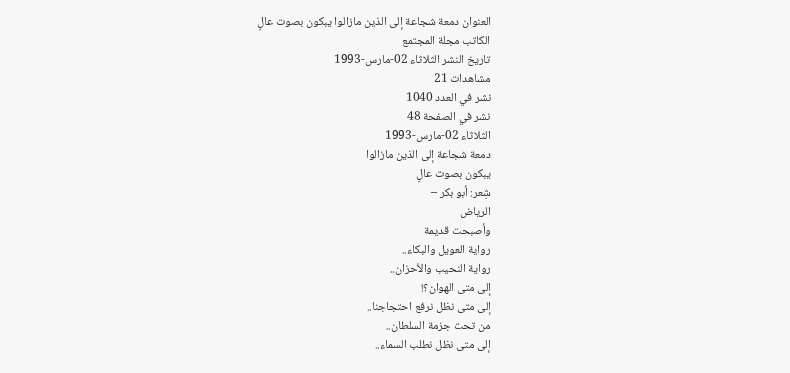العنوان دمعة شجاعة إلى الذين مازالوا يبكون بصوت عالٍ
الكاتب مجلة المجتمع
تاريخ النشر الثلاثاء 02-مارس-1993
مشاهدات 21
نشر في العدد 1040
نشر في الصفحة 48
الثلاثاء 02-مارس-1993
دمعة شجاعة إلى الذين مازالوا
يبكون بصوت عالٍ
شِعر: أبو بكر –
الرياض
وأصبحت قديمة
رواية العويل والبكاء..
رواية النحيب والأحزان..
إلى متى الهوان؟!
إلى متى نظل نرفع احتجاجنا..
من تحت جزمة السلطان..
إلى متى نظل نطلب السماء..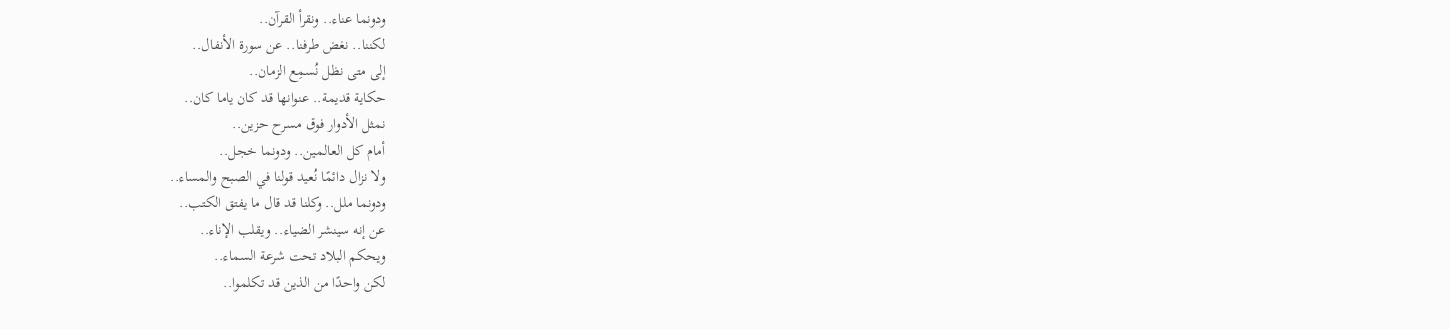ودونما عناء.. ونقرأ القرآن..
لكننا.. نغض طرفنا.. عن سورة الأنفال..
إلى متى نظل نُسمِع الزمان..
حكاية قديمة.. عنوانها قد كان ياما كان..
نمثل الأدوار فوق مسرح حزين..
أمام كل العالمين.. ودونما خجل..
ولا نزال دائمًا نُعيد قولنا في الصبح والمساء..
ودونما ملل.. وكلنا قد قال ما يفتق الكتب..
عن إنه سينشر الضياء.. ويقلب الإناء..
ويحكم البلاد تحت شرعة السماء..
لكن واحدًا من الذين قد تكلموا..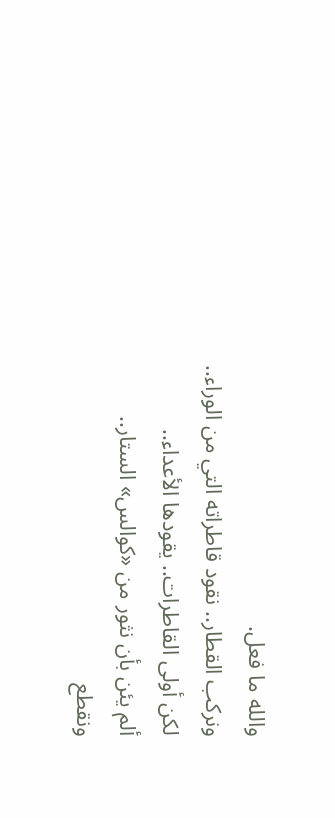والله ما فعل.
ونركب القطار.. نقود قاطراته التي من الوراء..
لكن أولى القاطرات.. يقودها الأعداء..
ألم يئن بأن نثور من «كوالس» الستار..
ونقطع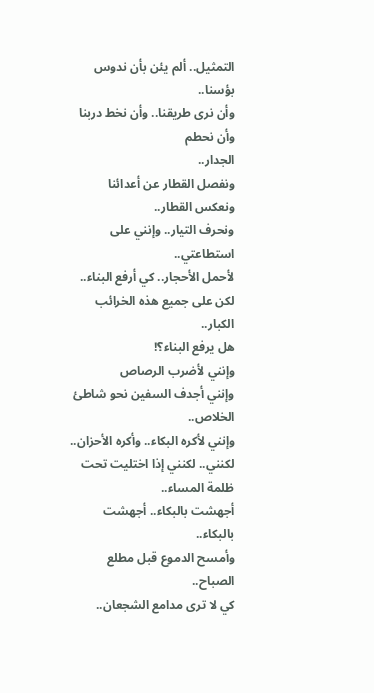التمثيل.. ألم يئن بأن ندوس بؤسنا..
وأن نرى طريقنا.. وأن نخط دربنا وأن نحطم
الجدار..
ونفصل القطار عن أعدائنا ونعكس القطار..
ونحرف التيار.. وإنني على استطاعتي..
لأحمل الأحجار.. كي أرفع البناء..
لكن على جميع هذه الخرائب الكبار..
هل يرفع البناء؟!
وإنني لأضرب الرصاص
وإنني أجدف السفين نحو شاطئ الخلاص..
وإنني لأكره البكاء.. وأكره الأحزان..
لكنني.. لكنني إذا اختليت تحت ظلمة المساء..
أجهشت بالبكاء.. أجهشت بالبكاء..
وأمسح الدموع قبل مطلع الصباح..
كي لا ترى مدامع الشجعان..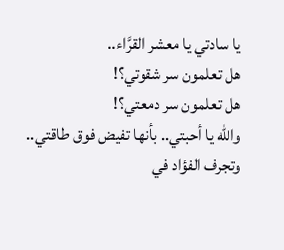يا سادتي يا معشر القرَّاء..
هل تعلمون سر شقوتي؟!
هل تعلمون سر دمعتي؟!
والله يا أحبتي.. بأنها تفيض فوق طاقتي..
وتجرف الفؤاد في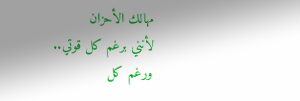مهالك الأحزان
لأنني برغم كل قوتي..
ورغم كل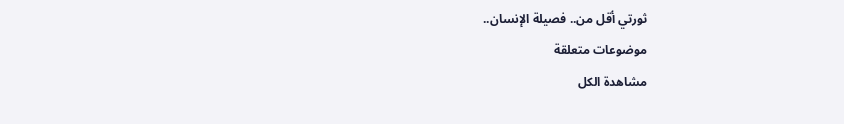ثورتي أقل من.. فصيلة الإنسان..
موضوعات متعلقة
مشاهدة الكل